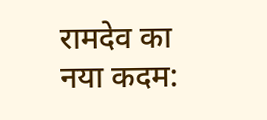रामदेव का नया कदम: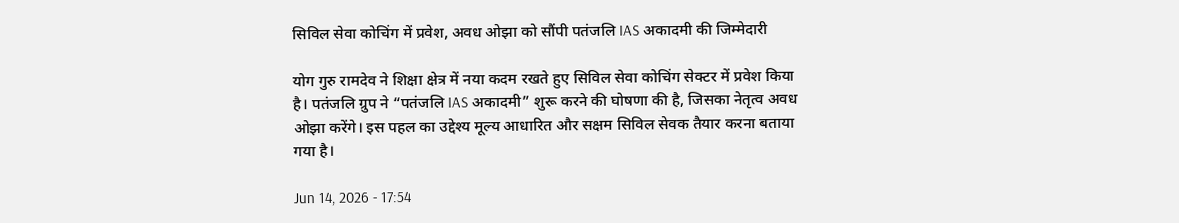सिविल सेवा कोचिंग में प्रवेश, अवध ओझा को सौंपी पतंजलि IAS अकादमी की जिम्मेदारी

योग गुरु रामदेव ने शिक्षा क्षेत्र में नया कदम रखते हुए सिविल सेवा कोचिंग सेक्टर में प्रवेश किया है। पतंजलि ग्रुप ने “पतंजलि IAS अकादमी” शुरू करने की घोषणा की है, जिसका नेतृत्व अवध ओझा करेंगे। इस पहल का उद्देश्य मूल्य आधारित और सक्षम सिविल सेवक तैयार करना बताया गया है।

Jun 14, 2026 - 17:54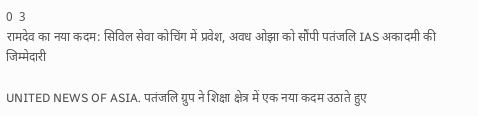0  3
रामदेव का नया कदम: सिविल सेवा कोचिंग में प्रवेश, अवध ओझा को सौंपी पतंजलि IAS अकादमी की जिम्मेदारी

UNITED NEWS OF ASIA. पतंजलि ग्रुप ने शिक्षा क्षेत्र में एक नया कदम उठाते हुए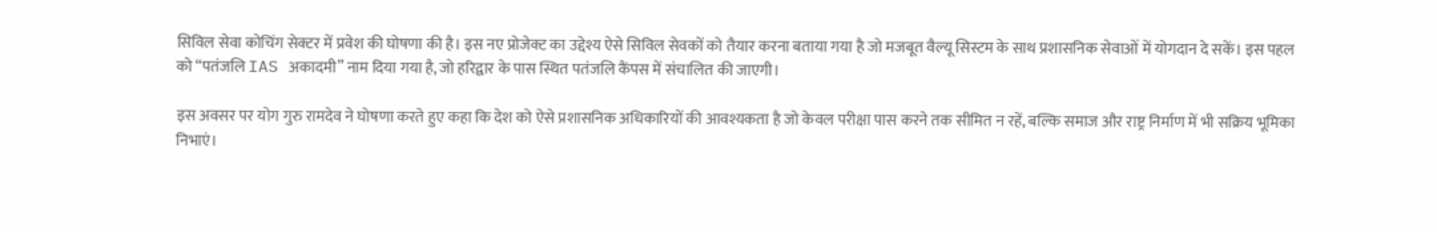सिविल सेवा कोचिंग सेक्टर में प्रवेश की घोषणा की है। इस नए प्रोजेक्ट का उद्देश्य ऐसे सिविल सेवकों को तैयार करना बताया गया है जो मजबूत वैल्यू सिस्टम के साथ प्रशासनिक सेवाओं में योगदान दे सकें। इस पहल को “पतंजलि IAS अकादमी” नाम दिया गया है, जो हरिद्वार के पास स्थित पतंजलि कैंपस में संचालित की जाएगी।

इस अवसर पर योग गुरु रामदेव ने घोषणा करते हुए कहा कि देश को ऐसे प्रशासनिक अधिकारियों की आवश्यकता है जो केवल परीक्षा पास करने तक सीमित न रहें, बल्कि समाज और राष्ट्र निर्माण में भी सक्रिय भूमिका निभाएं।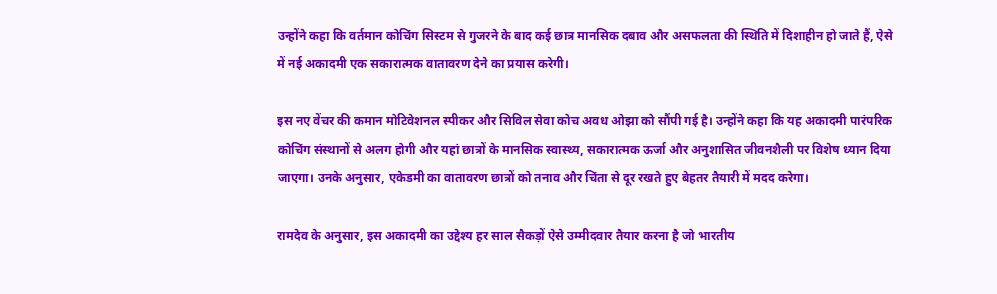उन्होंने कहा कि वर्तमान कोचिंग सिस्टम से गुजरने के बाद कई छात्र मानसिक दबाव और असफलता की स्थिति में दिशाहीन हो जाते हैं, ऐसे में नई अकादमी एक सकारात्मक वातावरण देने का प्रयास करेगी।

इस नए वेंचर की कमान मोटिवेशनल स्पीकर और सिविल सेवा कोच अवध ओझा को सौंपी गई है। उन्होंने कहा कि यह अकादमी पारंपरिक कोचिंग संस्थानों से अलग होगी और यहां छात्रों के मानसिक स्वास्थ्य, सकारात्मक ऊर्जा और अनुशासित जीवनशैली पर विशेष ध्यान दिया जाएगा। उनके अनुसार, एकेडमी का वातावरण छात्रों को तनाव और चिंता से दूर रखते हुए बेहतर तैयारी में मदद करेगा।

रामदेव के अनुसार, इस अकादमी का उद्देश्य हर साल सैकड़ों ऐसे उम्मीदवार तैयार करना है जो भारतीय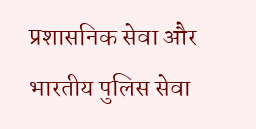प्रशासनिक सेवा और भारतीय पुलिस सेवा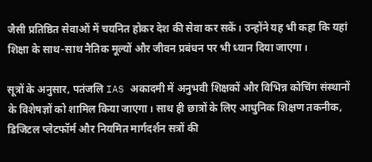जैसी प्रतिष्ठित सेवाओं में चयनित होकर देश की सेवा कर सकें। उन्होंने यह भी कहा कि यहां शिक्षा के साथ-साथ नैतिक मूल्यों और जीवन प्रबंधन पर भी ध्यान दिया जाएगा।

सूत्रों के अनुसार, पतंजलि IAS अकादमी में अनुभवी शिक्षकों और विभिन्न कोचिंग संस्थानों के विशेषज्ञों को शामिल किया जाएगा। साथ ही छात्रों के लिए आधुनिक शिक्षण तकनीक, डिजिटल प्लेटफॉर्म और नियमित मार्गदर्शन सत्रों की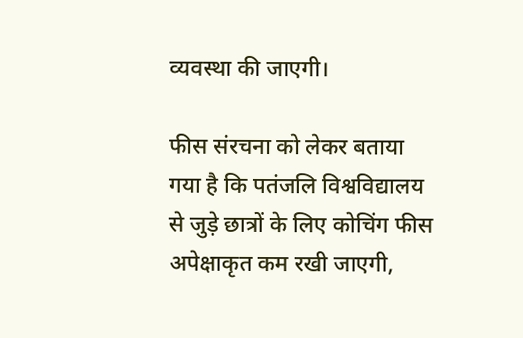व्यवस्था की जाएगी।

फीस संरचना को लेकर बताया गया है कि पतंजलि विश्वविद्यालय से जुड़े छात्रों के लिए कोचिंग फीस अपेक्षाकृत कम रखी जाएगी,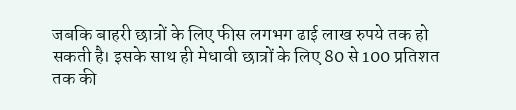जबकि बाहरी छात्रों के लिए फीस लगभग ढाई लाख रुपये तक हो सकती है। इसके साथ ही मेधावी छात्रों के लिए 80 से 100 प्रतिशत तक की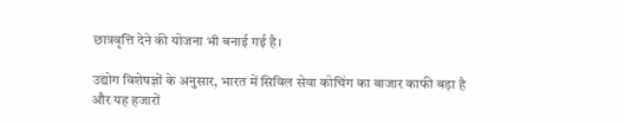छात्रवृत्ति देने की योजना भी बनाई गई है।

उद्योग विशेषज्ञों के अनुसार, भारत में सिविल सेवा कोचिंग का बाजार काफी बड़ा है और यह हजारों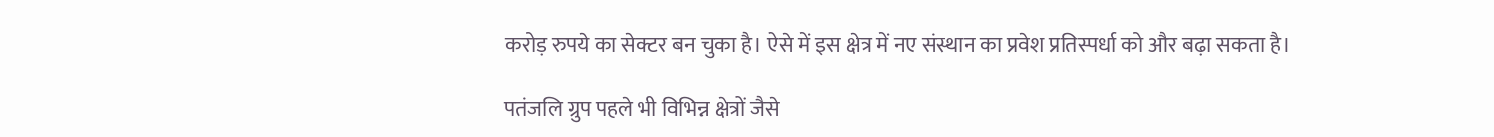करोड़ रुपये का सेक्टर बन चुका है। ऐसे में इस क्षेत्र में नए संस्थान का प्रवेश प्रतिस्पर्धा को और बढ़ा सकता है।

पतंजलि ग्रुप पहले भी विभिन्न क्षेत्रों जैसे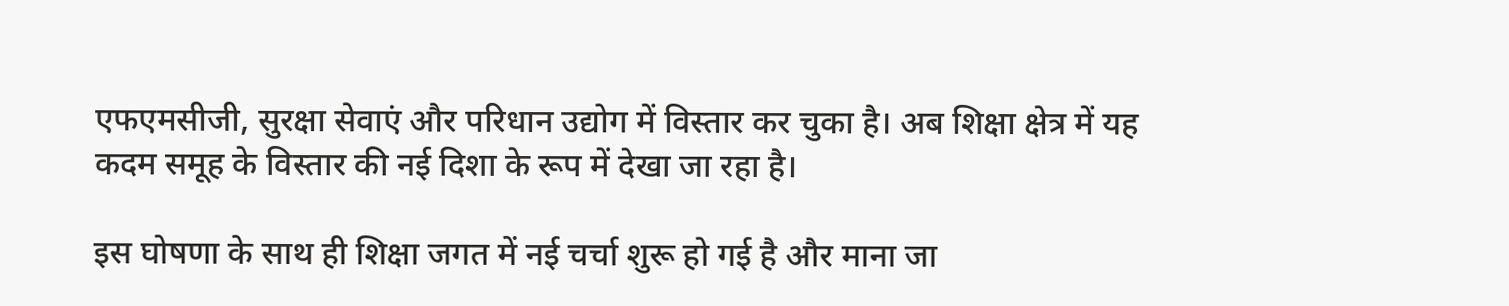एफएमसीजी, सुरक्षा सेवाएं और परिधान उद्योग में विस्तार कर चुका है। अब शिक्षा क्षेत्र में यह कदम समूह के विस्तार की नई दिशा के रूप में देखा जा रहा है।

इस घोषणा के साथ ही शिक्षा जगत में नई चर्चा शुरू हो गई है और माना जा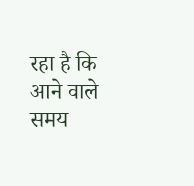रहा है कि आने वाले समय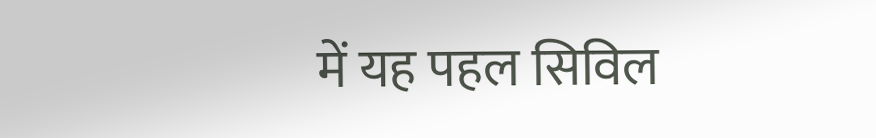में यह पहल सिविल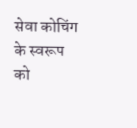सेवा कोचिंग के स्वरूप को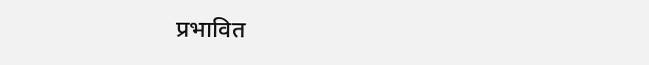प्रभावित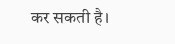कर सकती है।